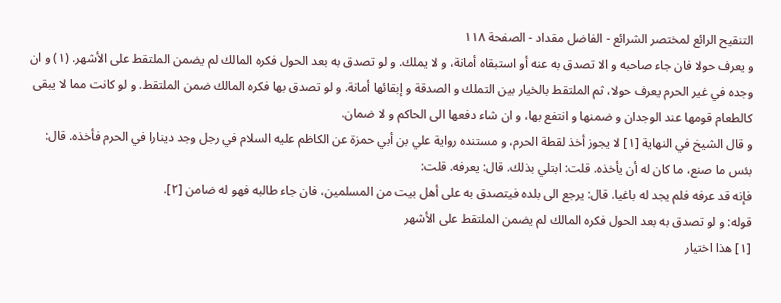التنقيح الرائع لمختصر الشرائع - الفاضل مقداد - الصفحة ١١٨
و يعرف حولا فان جاء صاحبه و الا تصدق به عنه أو استبقاه أمانة، و لا يملك. و لو تصدق به بعد الحول فكره المالك لم يضمن الملتقط على الأشهر. (١) و ان وجده في غير الحرم يعرف حولا، ثم الملتقط بالخيار بين التملك و الصدقة و إبقائها أمانة. و لو تصدق بها فكره المالك ضمن الملتقط. و لو كانت مما لا يبقى كالطعام قومها عند الوجدان و ضمنها و انتفع بها، و ان شاء دفعها الى الحاكم و لا ضمان.
و قال الشيخ في النهاية [١] لا يجوز أخذ لقطة الحرم، و مستنده رواية علي بن أبي حمزة عن الكاظم عليه السلام في رجل وجد دينارا في الحرم فأخذه. قال:
بئس ما صنع، ما كان له أن يأخذه. قلت: ابتلي بذلك. قال: يعرفه. قلت:
فإنه قد عرفه فلم يجد له باغيا. قال: يرجع الى بلده فيتصدق به على أهل بيت من المسلمين، فان جاء طالبه فهو له ضامن [٢].
قوله: و لو تصدق به بعد الحول فكره المالك لم يضمن الملتقط على الأشهر
[١] هذا اختيار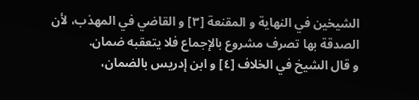الشيخين في النهاية و المقنعة [٣] و القاضي في المهذب، لأن الصدقة بها تصرف مشروع بالإجماع فلا يتعقبه ضمان.
و قال الشيخ في الخلاف [٤] و ابن إدريس بالضمان،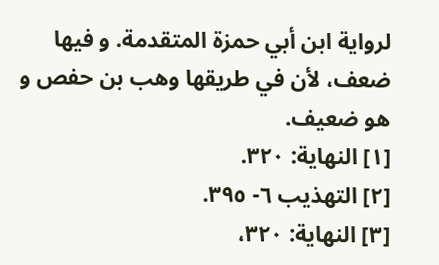لرواية ابن أبي حمزة المتقدمة. و فيها ضعف، لأن في طريقها وهب بن حفص و هو ضعيف.
[١] النهاية: ٣٢٠.
[٢] التهذيب ٦- ٣٩٥.
[٣] النهاية: ٣٢٠،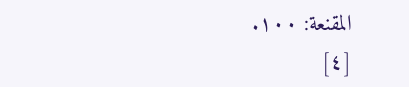المقنعة: ١٠٠.
[٤]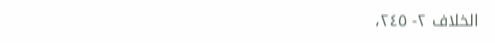الخلاف ٢- ٢٤٥،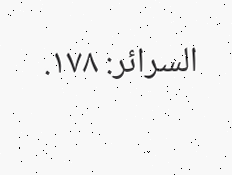السرائر: ١٧٨.